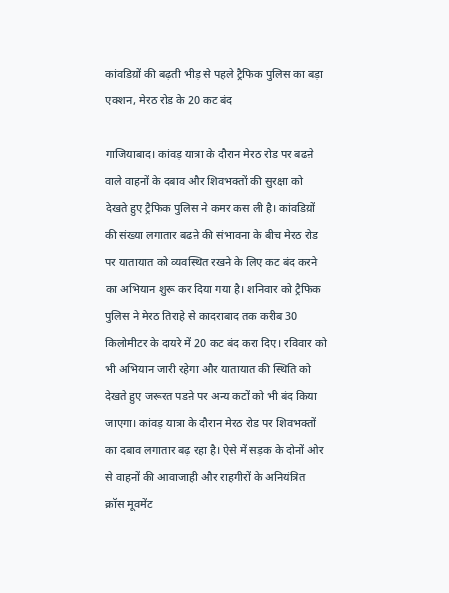कांवडिय़ों की बढ़ती भीड़ से पहले ट्रैफिक पुलिस का बड़ा एक्शन, मेरठ रोड के 20 कट बंद

गाजियाबाद। कांवड़ यात्रा के दौरान मेरठ रोड पर बढऩे वाले वाहनों के दबाव और शिवभक्तों की सुरक्षा को देखते हुए ट्रैफिक पुलिस ने कमर कस ली है। कांवडिय़ों की संख्या लगातार बढऩे की संभावना के बीच मेरठ रोड पर यातायात को व्यवस्थित रखने के लिए कट बंद करने का अभियान शुरू कर दिया गया है। शनिवार को ट्रैफिक पुलिस ने मेरठ तिराहे से कादराबाद तक करीब 30 किलोमीटर के दायरे में 20 कट बंद करा दिए। रविवार को भी अभियान जारी रहेगा और यातायात की स्थिति को देखते हुए जरूरत पडऩे पर अन्य कटों को भी बंद किया जाएगा। कांवड़ यात्रा के दौरान मेरठ रोड पर शिवभक्तों का दबाव लगातार बढ़ रहा है। ऐसे में सड़क के दोनों ओर से वाहनों की आवाजाही और राहगीरों के अनियंत्रित क्रॉस मूवमेंट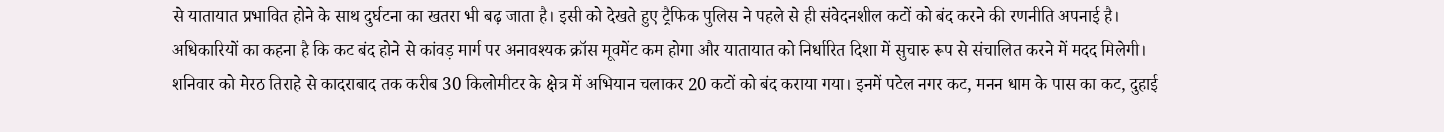से यातायात प्रभावित होने के साथ दुर्घटना का खतरा भी बढ़ जाता है। इसी को देखते हुए ट्रैफिक पुलिस ने पहले से ही संवेदनशील कटों को बंद करने की रणनीति अपनाई है। अधिकारियों का कहना है कि कट बंद होने से कांवड़ मार्ग पर अनावश्यक क्रॉस मूवमेंट कम होगा और यातायात को निर्धारित दिशा में सुचारु रूप से संचालित करने में मदद मिलेगी। शनिवार को मेरठ तिराहे से कादराबाद तक करीब 30 किलोमीटर के क्षेत्र में अभियान चलाकर 20 कटों को बंद कराया गया। इनमें पटेल नगर कट, मनन धाम के पास का कट, दुहाई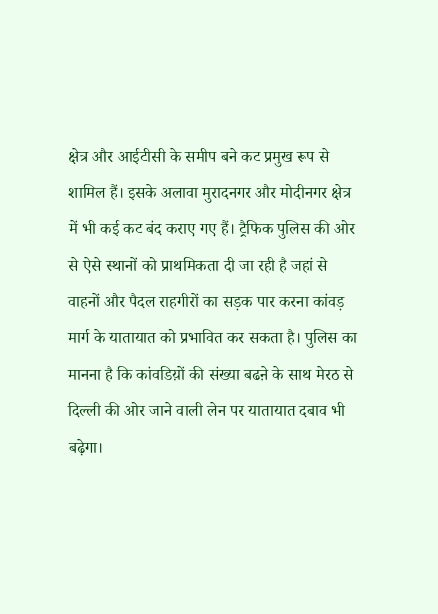क्षेत्र और आईटीसी के समीप बने कट प्रमुख रूप से शामिल हैं। इसके अलावा मुरादनगर और मोदीनगर क्षेत्र में भी कई कट बंद कराए गए हैं। ट्रैफिक पुलिस की ओर से ऐसे स्थानों को प्राथमिकता दी जा रही है जहां से वाहनों और पैदल राहगीरों का सड़क पार करना कांवड़ मार्ग के यातायात को प्रभावित कर सकता है। पुलिस का मानना है कि कांवडिय़ों की संख्या बढऩे के साथ मेरठ से दिल्ली की ओर जाने वाली लेन पर यातायात दबाव भी बढ़ेगा।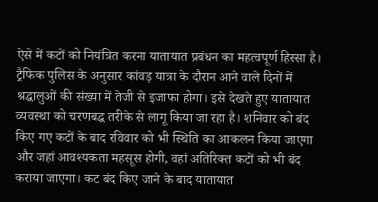ऐसे में कटों को नियंत्रित करना यातायात प्रबंधन का महत्वपूर्ण हिस्सा है। ट्रैफिक पुलिस के अनुसार कांवड़ यात्रा के दौरान आने वाले दिनों में श्रद्धालुओं की संख्या में तेजी से इजाफा होगा। इसे देखते हुए यातायात व्यवस्था को चरणबद्ध तरीके से लागू किया जा रहा है। शनिवार को बंद किए गए कटों के बाद रविवार को भी स्थिति का आकलन किया जाएगा और जहां आवश्यकता महसूस होगी, वहां अतिरिक्त कटों को भी बंद कराया जाएगा। कट बंद किए जाने के बाद यातायात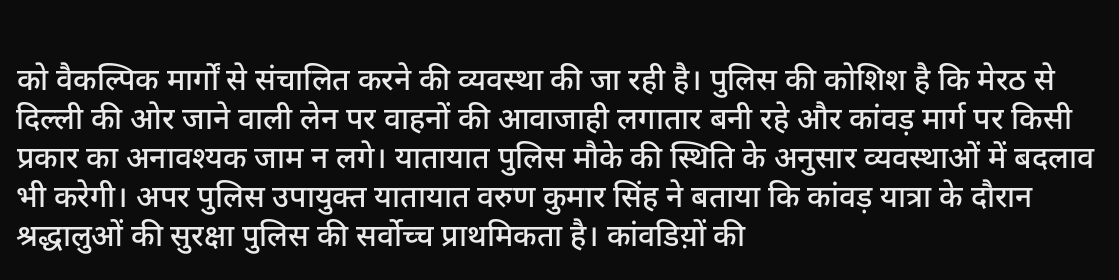को वैकल्पिक मार्गों से संचालित करने की व्यवस्था की जा रही है। पुलिस की कोशिश है कि मेरठ से दिल्ली की ओर जाने वाली लेन पर वाहनों की आवाजाही लगातार बनी रहे और कांवड़ मार्ग पर किसी प्रकार का अनावश्यक जाम न लगे। यातायात पुलिस मौके की स्थिति के अनुसार व्यवस्थाओं में बदलाव भी करेगी। अपर पुलिस उपायुक्त यातायात वरुण कुमार सिंह ने बताया कि कांवड़ यात्रा के दौरान श्रद्धालुओं की सुरक्षा पुलिस की सर्वोच्च प्राथमिकता है। कांवडिय़ों की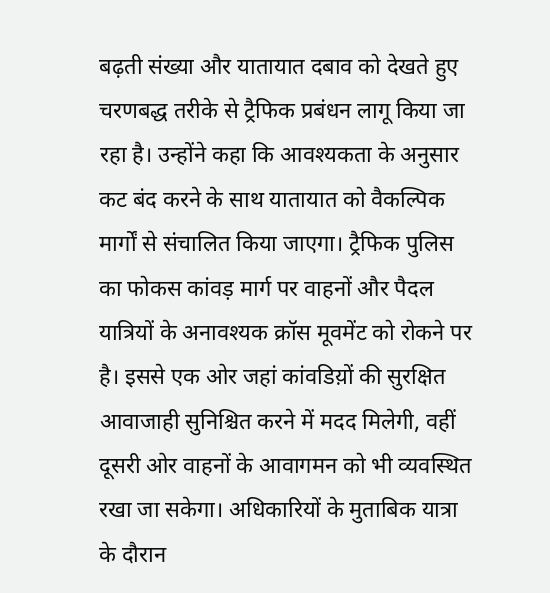बढ़ती संख्या और यातायात दबाव को देखते हुए चरणबद्ध तरीके से ट्रैफिक प्रबंधन लागू किया जा रहा है। उन्होंने कहा कि आवश्यकता के अनुसार कट बंद करने के साथ यातायात को वैकल्पिक मार्गों से संचालित किया जाएगा। ट्रैफिक पुलिस का फोकस कांवड़ मार्ग पर वाहनों और पैदल यात्रियों के अनावश्यक क्रॉस मूवमेंट को रोकने पर है। इससे एक ओर जहां कांवडिय़ों की सुरक्षित आवाजाही सुनिश्चित करने में मदद मिलेगी, वहीं दूसरी ओर वाहनों के आवागमन को भी व्यवस्थित रखा जा सकेगा। अधिकारियों के मुताबिक यात्रा के दौरान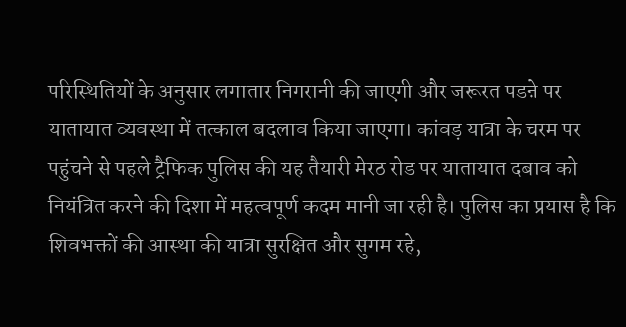परिस्थितियों के अनुसार लगातार निगरानी की जाएगी और जरूरत पडऩे पर यातायात व्यवस्था में तत्काल बदलाव किया जाएगा। कांवड़ यात्रा के चरम पर पहुंचने से पहले ट्रैफिक पुलिस की यह तैयारी मेरठ रोड पर यातायात दबाव को नियंत्रित करने की दिशा में महत्वपूर्ण कदम मानी जा रही है। पुलिस का प्रयास है कि शिवभक्तों की आस्था की यात्रा सुरक्षित और सुगम रहे,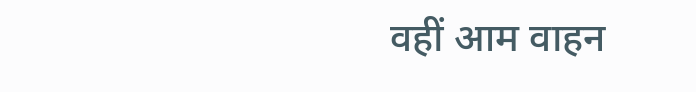वहीं आम वाहन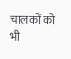चालकों को भी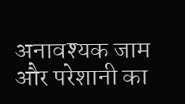अनावश्यक जाम और परेशानी का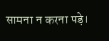सामना न करना पड़े।